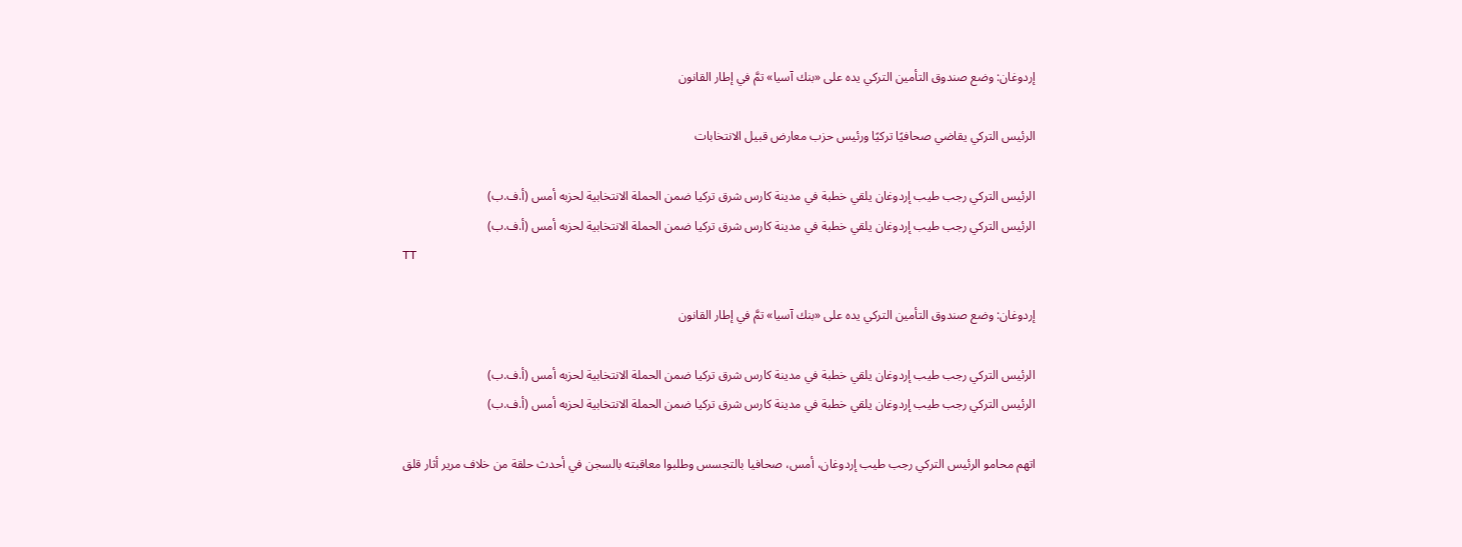إردوغان: وضع صندوق التأمين التركي يده على «بنك آسيا» تمَّ في إطار القانون

الرئيس التركي يقاضي صحافيًا تركيًا ورئيس حزب معارض قبيل الانتخابات

الرئيس التركي رجب طيب إردوغان يلقي خطبة في مدينة كارس شرق تركيا ضمن الحملة الانتخابية لحزبه أمس (أ.ف.ب)
الرئيس التركي رجب طيب إردوغان يلقي خطبة في مدينة كارس شرق تركيا ضمن الحملة الانتخابية لحزبه أمس (أ.ف.ب)
TT

إردوغان: وضع صندوق التأمين التركي يده على «بنك آسيا» تمَّ في إطار القانون

الرئيس التركي رجب طيب إردوغان يلقي خطبة في مدينة كارس شرق تركيا ضمن الحملة الانتخابية لحزبه أمس (أ.ف.ب)
الرئيس التركي رجب طيب إردوغان يلقي خطبة في مدينة كارس شرق تركيا ضمن الحملة الانتخابية لحزبه أمس (أ.ف.ب)

اتهم محامو الرئيس التركي رجب طيب إردوغان، أمس، صحافيا بالتجسس وطلبوا معاقبته بالسجن في أحدث حلقة من خلاف مرير أثار قلق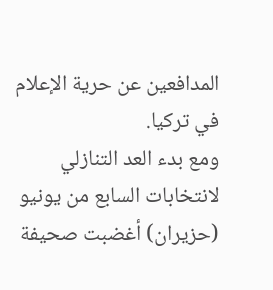المدافعين عن حرية الإعلام في تركيا.
ومع بدء العد التنازلي لانتخابات السابع من يونيو (حزيران) أغضبت صحيفة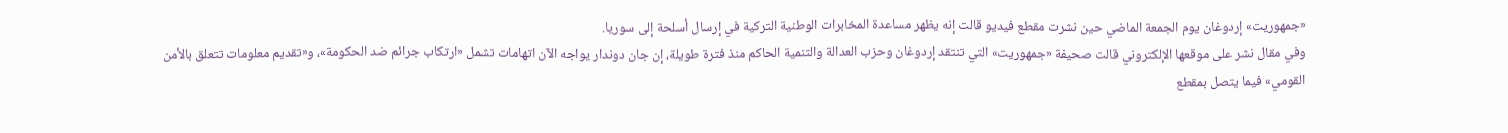«جمهوريت» إردوغان يوم الجمعة الماضي حين نشرت مقطع فيديو قالت إنه يظهر مساعدة المخابرات الوطنية التركية في إرسال أسلحة إلى سوريا.
وفي مقال نشر على موقعها الإلكتروني قالت صحيفة «جمهوريت» التي تنتقد إردوغان وحزب العدالة والتنمية الحاكم منذ فترة طويلة، إن جان دوندار يواجه الآن اتهامات تشمل «ارتكاب جرائم ضد الحكومة»، و«تقديم معلومات تتعلق بالأمن القومي» فيما يتصل بمقطع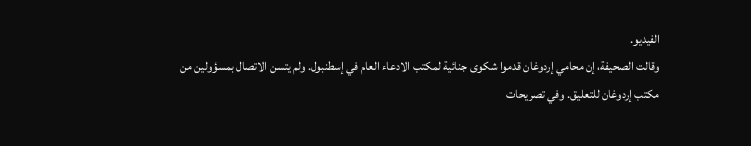الفيديو.
وقالت الصحيفة، إن محامي إردوغان قدموا شكوى جنائية لمكتب الادعاء العام في إسطنبول. ولم يتسن الاتصال بمسؤولين من مكتب إردوغان للتعليق. وفي تصريحات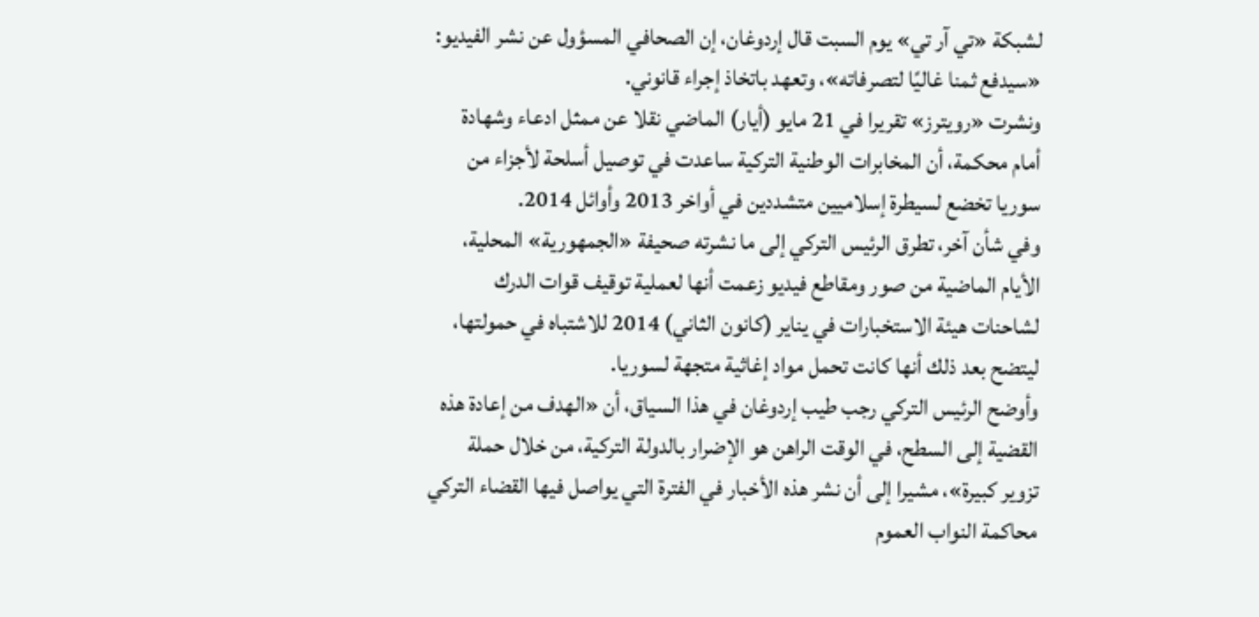لشبكة «تي آر تي» يوم السبت قال إردوغان، إن الصحافي المسؤول عن نشر الفيديو: «سيدفع ثمنا غاليًا لتصرفاته»، وتعهد باتخاذ إجراء قانوني.
ونشرت «رويترز» تقريرا في 21 مايو (أيار) الماضي نقلا عن ممثل ادعاء وشهادة أمام محكمة، أن المخابرات الوطنية التركية ساعدت في توصيل أسلحة لأجزاء من سوريا تخضع لسيطرة إسلاميين متشددين في أواخر 2013 وأوائل 2014.
وفي شأن آخر، تطرق الرئيس التركي إلى ما نشرته صحيفة «الجمهورية» المحلية، الأيام الماضية من صور ومقاطع فيديو زعمت أنها لعملية توقيف قوات الدرك لشاحنات هيئة الاستخبارات في يناير (كانون الثاني) 2014 للاشتباه في حمولتها، ليتضح بعد ذلك أنها كانت تحمل مواد إغاثية متجهة لسوريا.
وأوضح الرئيس التركي رجب طيب إردوغان في هذا السياق، أن «الهدف من إعادة هذه القضية إلى السطح، في الوقت الراهن هو الإضرار بالدولة التركية، من خلال حملة تزوير كبيرة»، مشيرا إلى أن نشر هذه الأخبار في الفترة التي يواصل فيها القضاء التركي محاكمة النواب العموم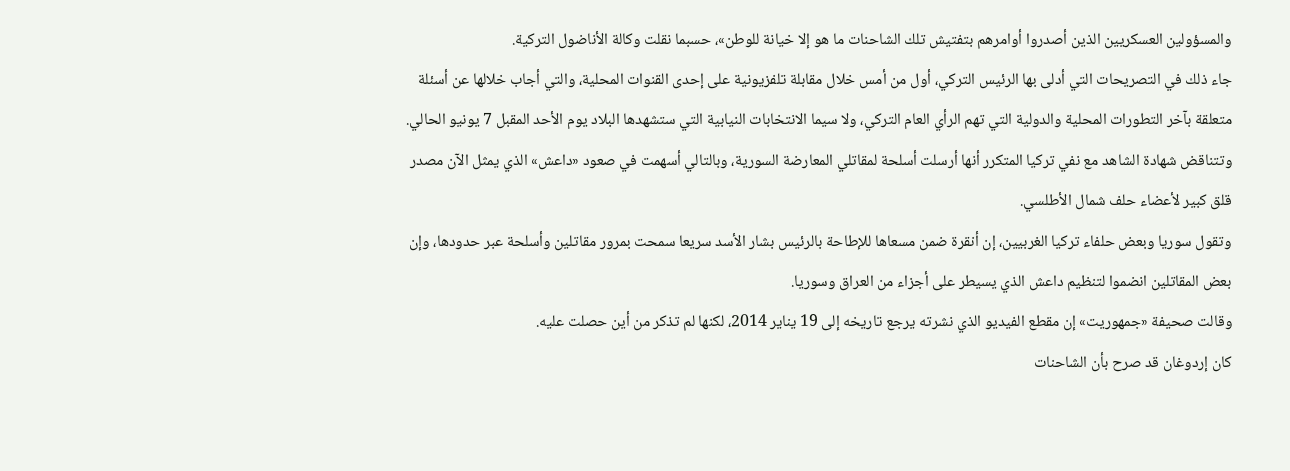والمسؤولين العسكريين الذين أصدروا أوامرهم بتفتيش تلك الشاحنات ما هو إلا خيانة للوطن»، حسبما نقلت وكالة الأناضول التركية.
جاء ذلك في التصريحات التي أدلى بها الرئيس التركي، أول من أمس خلال مقابلة تلفزيونية على إحدى القنوات المحلية، والتي أجاب خلالها عن أسئلة متعلقة بآخر التطورات المحلية والدولية التي تهم الرأي العام التركي، ولا سيما الانتخابات النيابية التي ستشهدها البلاد يوم الأحد المقبل 7 يونيو الحالي.
وتتناقض شهادة الشاهد مع نفي تركيا المتكرر أنها أرسلت أسلحة لمقاتلي المعارضة السورية، وبالتالي أسهمت في صعود «داعش» الذي يمثل الآن مصدر قلق كبير لأعضاء حلف شمال الأطلسي.
وتقول سوريا وبعض حلفاء تركيا الغربيين، إن أنقرة ضمن مسعاها للإطاحة بالرئيس بشار الأسد سريعا سمحت بمرور مقاتلين وأسلحة عبر حدودها، وإن بعض المقاتلين انضموا لتنظيم داعش الذي يسيطر على أجزاء من العراق وسوريا.
وقالت صحيفة «جمهوريت» إن مقطع الفيديو الذي نشرته يرجع تاريخه إلى 19 يناير 2014، لكنها لم تذكر من أين حصلت عليه.
كان إردوغان قد صرح بأن الشاحنات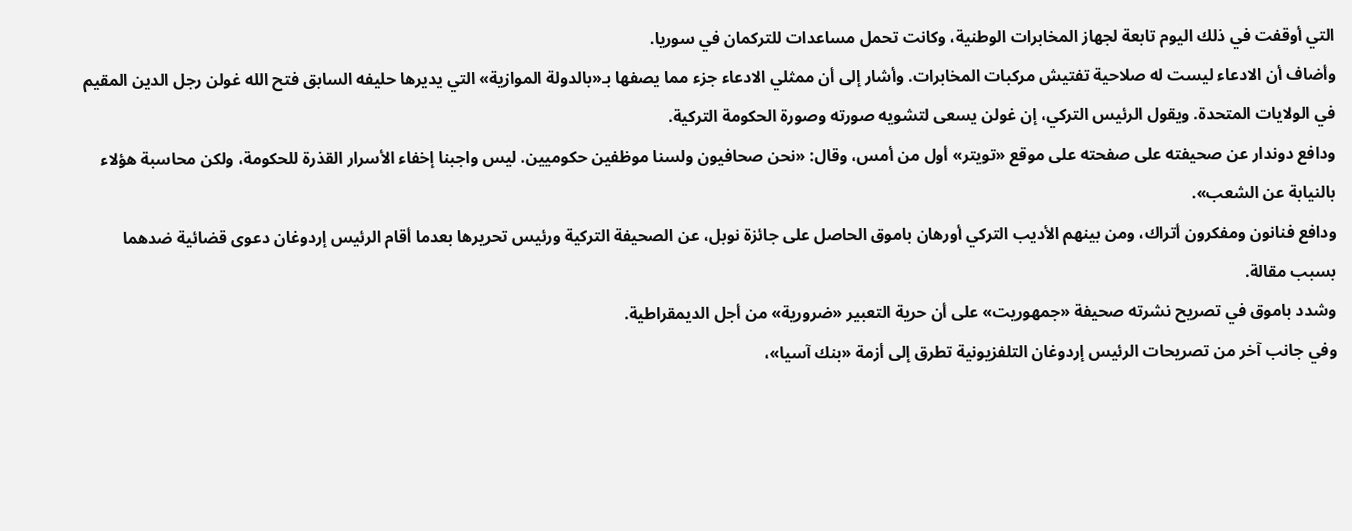التي أوقفت في ذلك اليوم تابعة لجهاز المخابرات الوطنية، وكانت تحمل مساعدات للتركمان في سوريا.
وأضاف أن الادعاء ليست له صلاحية تفتيش مركبات المخابرات. وأشار إلى أن ممثلي الادعاء جزء مما يصفها بـ«بالدولة الموازية» التي يديرها حليفه السابق فتح الله غولن رجل الدين المقيم في الولايات المتحدة. ويقول الرئيس التركي، إن غولن يسعى لتشويه صورته وصورة الحكومة التركية.
ودافع دوندار عن صحيفته على صفحته على موقع «تويتر» أول من أمس، وقال: «نحن صحافيون ولسنا موظفين حكوميين. ليس واجبنا إخفاء الأسرار القذرة للحكومة، ولكن محاسبة هؤلاء بالنيابة عن الشعب».
ودافع فنانون ومفكرون أتراك، ومن بينهم الأديب التركي أورهان باموق الحاصل على جائزة نوبل، عن الصحيفة التركية ورئيس تحريرها بعدما أقام الرئيس إردوغان دعوى قضائية ضدهما بسبب مقالة.
وشدد باموق في تصريح نشرته صحيفة «جمهوريت» على أن حرية التعبير «ضرورية» من أجل الديمقراطية.
وفي جانب آخر من تصريحات الرئيس إردوغان التلفزيونية تطرق إلى أزمة «بنك آسيا»،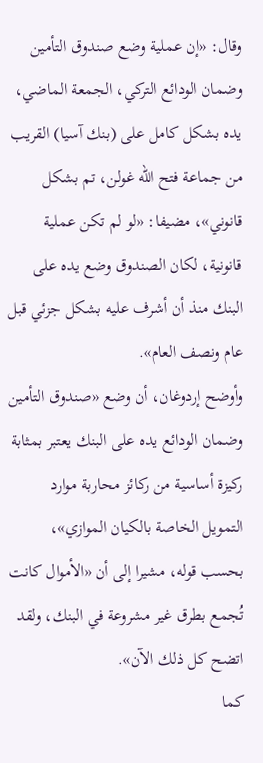وقال: «إن عملية وضع صندوق التأمين وضمان الودائع التركي، الجمعة الماضي، يده بشكل كامل على (بنك آسيا) القريب من جماعة فتح الله غولن، تم بشكل قانوني»، مضيفا: «لو لم تكن عملية قانونية، لكان الصندوق وضع يده على البنك منذ أن أشرف عليه بشكل جزئي قبل عام ونصف العام».
وأوضح إردوغان، أن وضع «صندوق التأمين وضمان الودائع يده على البنك يعتبر بمثابة ركيزة أساسية من ركائز محاربة موارد التمويل الخاصة بالكيان الموازي»، بحسب قوله، مشيرا إلى أن «الأموال كانت تُجمع بطرق غير مشروعة في البنك، ولقد اتضح كل ذلك الآن».
كما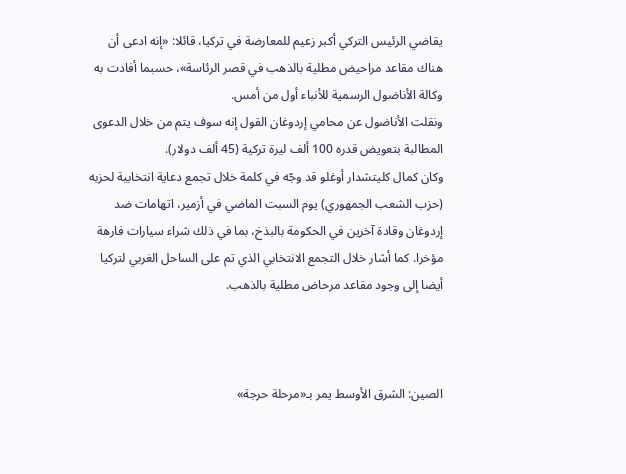يقاضي الرئيس التركي أكبر زعيم للمعارضة في تركيا، قائلا: «إنه ادعى أن هناك مقاعد مراحيض مطلية بالذهب في قصر الرئاسة»، حسبما أفادت به وكالة الأناضول الرسمية للأنباء أول من أمس.
ونقلت الأناضول عن محامي إردوغان القول إنه سوف يتم من خلال الدعوى المطالبة بتعويض قدره 100 ألف ليرة تركية (45 ألف دولار).
وكان كمال كليتشدار أوغلو قد وجّه في كلمة خلال تجمع دعاية انتخابية لحزبه (حزب الشعب الجمهوري) يوم السبت الماضي في أزمير، اتهامات ضد إردوغان وقادة آخرين في الحكومة بالبذخ، بما في ذلك شراء سيارات فارهة مؤخرا. كما أشار خلال التجمع الانتخابي الذي تم على الساحل الغربي لتركيا أيضا إلى وجود مقاعد مرحاض مطلية بالذهب.



الصين: الشرق الأوسط يمر بـ«مرحلة حرجة»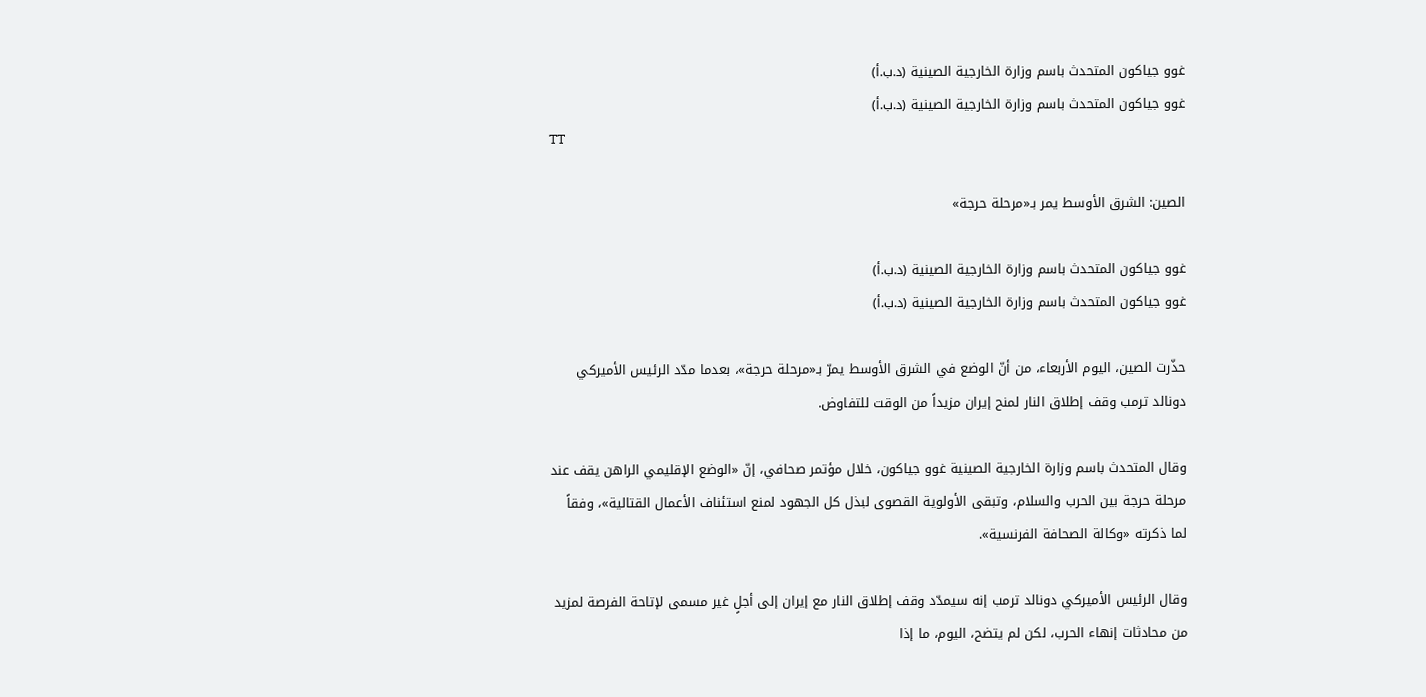غوو جياكون المتحدث باسم وزارة الخارجية الصينية (د.ب.أ)
غوو جياكون المتحدث باسم وزارة الخارجية الصينية (د.ب.أ)
TT

الصين: الشرق الأوسط يمر بـ«مرحلة حرجة»

غوو جياكون المتحدث باسم وزارة الخارجية الصينية (د.ب.أ)
غوو جياكون المتحدث باسم وزارة الخارجية الصينية (د.ب.أ)

حذّرت الصين، اليوم الأربعاء، من أنّ الوضع في الشرق الأوسط يمرّ بـ«مرحلة حرجة»، بعدما مدّد الرئيس الأميركي دونالد ترمب وقف إطلاق النار لمنح إيران مزيداً من الوقت للتفاوض.

وقال المتحدث باسم وزارة الخارجية الصينية غوو جياكون، خلال مؤتمر صحافي، إنّ «الوضع الإقليمي الراهن يقف عند مرحلة حرجة بين الحرب والسلام، وتبقى الأولوية القصوى لبذل كل الجهود لمنع استئناف الأعمال القتالية»، وفقاً لما ذكرته «وكالة الصحافة الفرنسية».

وقال الرئيس الأميركي دونالد ترمب إنه سيمدّد وقف إطلاق النار مع إيران إلى أجلٍ غير مسمى لإتاحة الفرصة لمزيد من محادثات إنهاء الحرب، لكن لم يتضح، اليوم، ما إذا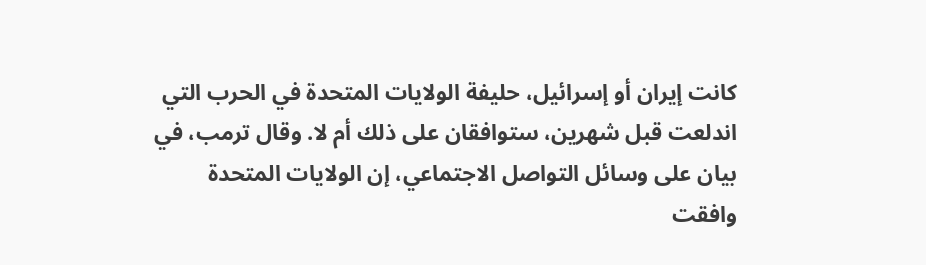كانت إيران أو إسرائيل، حليفة الولايات المتحدة في الحرب التي اندلعت قبل شهرين، ستوافقان على ذلك أم لا. وقال ترمب، في بيان على وسائل التواصل الاجتماعي، إن الولايات المتحدة وافقت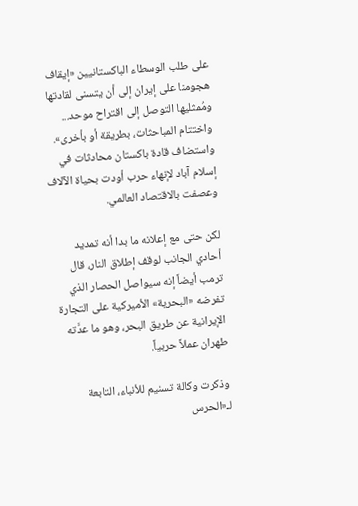على طلب الوسطاء الباكستانيين «إيقاف هجومنا على إيران إلى أن يتسنى لقادتها ومُمثليها التوصل إلى اقتراح موحد... واختتام المباحثات، بطريقة أو بأخرى». واستضاف قادة باكستان محادثات في إسلام آباد لإنهاء حرب أودت بحياة الآلاف وعصفت بالاقتصاد العالمي.

لكن حتى مع إعلانه ما بدا أنه تمديد أحادي الجانب لوقف إطلاق النار، قال ترمب أيضاً إنه سيواصل الحصار الذي تفرضه «البحرية» الأميركية على التجارة الإيرانية عن طريق البحر، وهو ما عدَّته طهران عملاً حربياً.

وذكرت وكالة تسنيم للأنباء، التابعة لـ«الحرس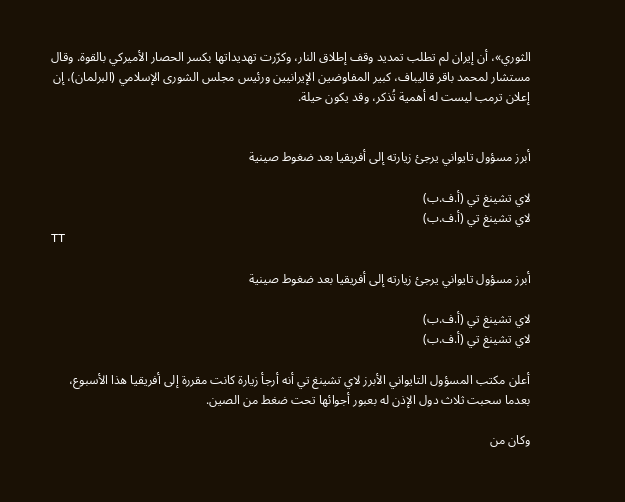الثوري»، أن إيران لم تطلب تمديد وقف إطلاق النار، وكرّرت تهديداتها بكسر الحصار الأميركي بالقوة. وقال مستشار لمحمد باقر قاليباف، كبير المفاوضين الإيرانيين ورئيس مجلس الشورى الإسلامي (البرلمان)، إن إعلان ترمب ليست له أهمية تُذكر، وقد يكون حيلة.


أبرز مسؤول تايواني يرجئ زيارته إلى أفريقيا بعد ضغوط صينية

لاي تشينغ تي (أ.ف.ب)
لاي تشينغ تي (أ.ف.ب)
TT

أبرز مسؤول تايواني يرجئ زيارته إلى أفريقيا بعد ضغوط صينية

لاي تشينغ تي (أ.ف.ب)
لاي تشينغ تي (أ.ف.ب)

أعلن مكتب المسؤول التايواني الأبرز لاي تشينغ تي أنه أرجأ زيارة كانت مقررة إلى أفريقيا هذا الأسبوع، بعدما سحبت ثلاث دول الإذن له بعبور أجوائها تحت ضغط من الصين.

وكان من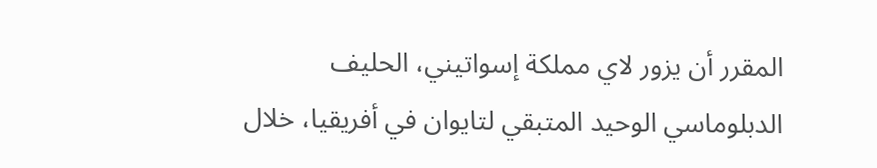المقرر أن يزور لاي مملكة إسواتيني، الحليف الدبلوماسي الوحيد المتبقي لتايوان في أفريقيا، خلال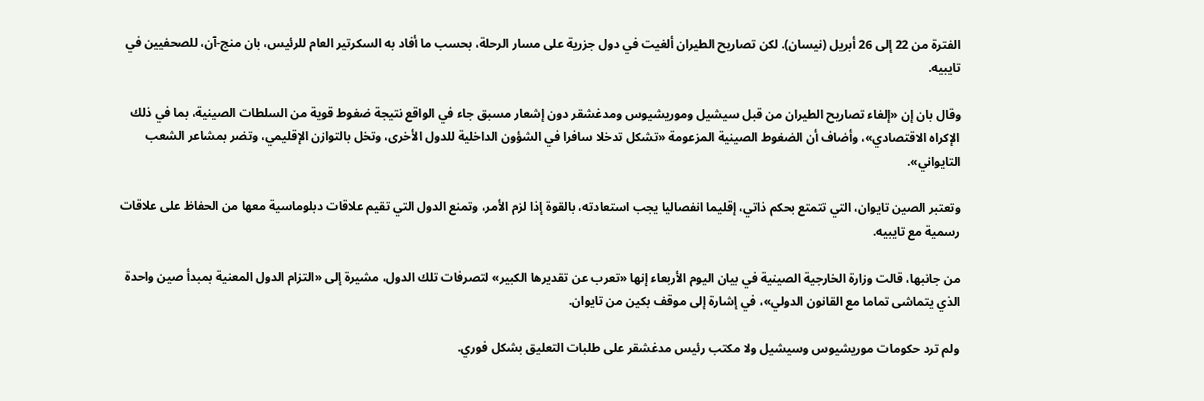الفترة من 22 إلى 26 أبريل (نيسان). لكن تصاريح الطيران ألغيت في دول جزرية على مسار الرحلة، بحسب ما أفاد به السكرتير العام للرئيس، بان منج-آن، للصحفيين في تايبيه.

وقال بان إن «إلغاء تصاريح الطيران من قبل سيشيل وموريشيوس ومدغشقر دون إشعار مسبق جاء في الواقع نتيجة ضغوط قوية من السلطات الصينية، بما في ذلك الإكراه الاقتصادي»، وأضاف أن الضغوط الصينية المزعومة «تشكل تدخلا سافرا في الشؤون الداخلية للدول الأخرى، وتخل بالتوازن الإقليمي، وتضر بمشاعر الشعب التايواني».

وتعتبر الصين تايوان، التي تتمتع بحكم ذاتي، إقليما انفصاليا يجب استعادته، بالقوة إذا لزم الأمر، وتمنع الدول التي تقيم علاقات دبلوماسية معها من الحفاظ على علاقات رسمية مع تايبيه.

من جانبها، قالت وزارة الخارجية الصينية في بيان اليوم الأربعاء إنها «تعرب عن تقديرها الكبير» لتصرفات تلك الدول، مشيرة إلى «التزام الدول المعنية بمبدأ صين واحدة الذي يتماشى تماما مع القانون الدولي»، في إشارة إلى موقف بكين من تايوان.

ولم ترد حكومات موريشيوس وسيشيل ولا مكتب رئيس مدغشقر على طلبات التعليق بشكل فوري.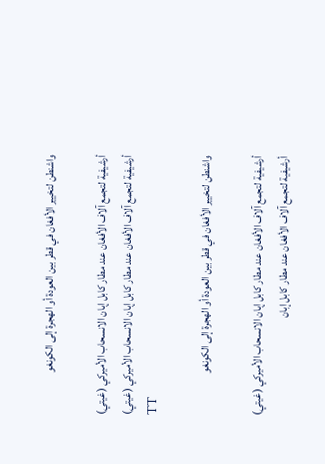واشنطن لتخيير الأفغان في قطر بين العودة أو الهجرة إلى الكونغو

أرشيفية لتجمع آلاف الأفغان عند مطار كابل إبان الانسحاب الأميركي (غيتي)
أرشيفية لتجمع آلاف الأفغان عند مطار كابل إبان الانسحاب الأميركي (غيتي)
TT

واشنطن لتخيير الأفغان في قطر بين العودة أو الهجرة إلى الكونغو

أرشيفية لتجمع آلاف الأفغان عند مطار كابل إبان الانسحاب الأميركي (غيتي)
أرشيفية لتجمع آلاف الأفغان عند مطار كابل إبان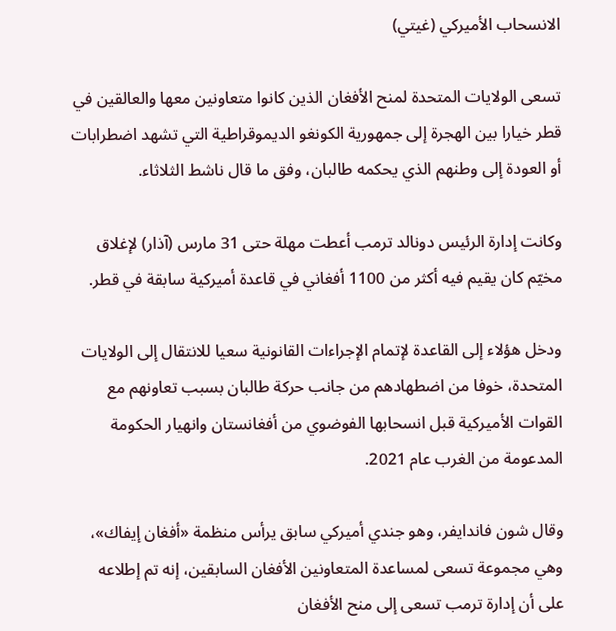الانسحاب الأميركي (غيتي)

تسعى الولايات المتحدة لمنح الأفغان الذين كانوا متعاونين معها والعالقين في قطر خيارا بين الهجرة إلى جمهورية الكونغو الديموقراطية التي تشهد اضطرابات أو العودة إلى وطنهم الذي يحكمه طالبان، وفق ما قال ناشط الثلاثاء.

وكانت إدارة الرئيس دونالد ترمب أعطت مهلة حتى 31 مارس (آذار) لإغلاق مخيّم كان يقيم فيه أكثر من 1100 أفغاني في قاعدة أميركية سابقة في قطر.

ودخل هؤلاء إلى القاعدة لإتمام الإجراءات القانونية سعيا للانتقال إلى الولايات المتحدة، خوفا من اضطهادهم من جانب حركة طالبان بسبب تعاونهم مع القوات الأميركية قبل انسحابها الفوضوي من أفغانستان وانهيار الحكومة المدعومة من الغرب عام 2021.

وقال شون فاندايفر، وهو جندي أميركي سابق يرأس منظمة «أفغان إيفاك»، وهي مجموعة تسعى لمساعدة المتعاونين الأفغان السابقين، إنه تم إطلاعه على أن إدارة ترمب تسعى إلى منح الأفغان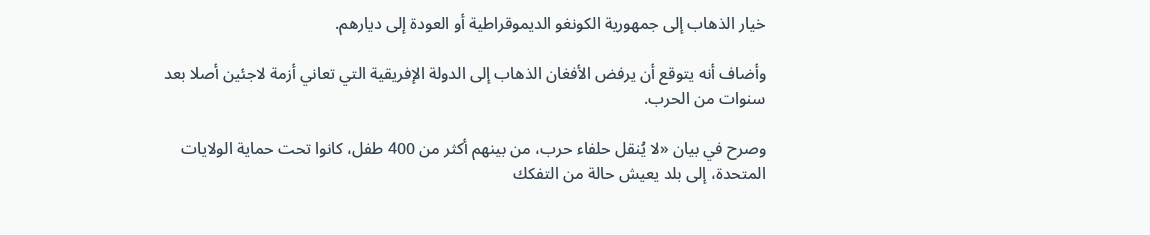خيار الذهاب إلى جمهورية الكونغو الديموقراطية أو العودة إلى ديارهم.

وأضاف أنه يتوقع أن يرفض الأفغان الذهاب إلى الدولة الإفريقية التي تعاني أزمة لاجئين أصلا بعد سنوات من الحرب.

وصرح في بيان «لا يُنقل حلفاء حرب، من بينهم أكثر من 400 طفل، كانوا تحت حماية الولايات المتحدة، إلى بلد يعيش حالة من التفكك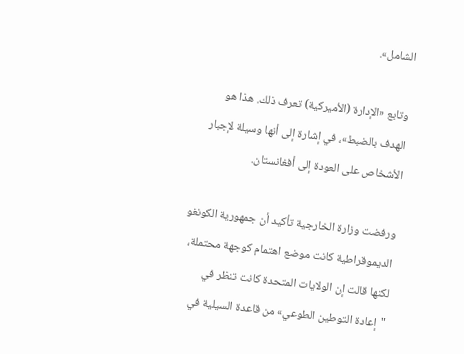الشامل».

وتابع «الإدارة (الأميركية) تعرف ذلك. هذا هو الهدف بالضبط»، في إشارة إلى أنها وسيلة لإجبار الأشخاص على العودة إلى أفغانستان.

ورفضت وزارة الخارجية تأكيد أن جمهورية الكونغو الديموقراطية كانت موضع اهتمام كوجهة محتملة، لكنها قالت إن الولايات المتحدة كانت تنظر في "إعادة التوطين الطوعي» من قاعدة السيلية في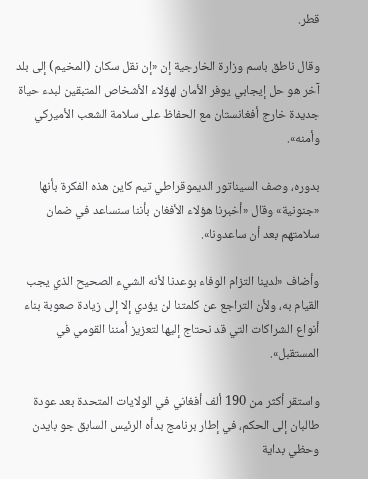قطر.

وقال ناطق باسم وزارة الخارجية إن «إن نقل سكان (المخيم) إلى بلد آخر هو حل إيجابي يوفر الأمان لهؤلاء الأشخاص المتبقين لبدء حياة جديدة خارج أفغانستان مع الحفاظ على سلامة الشعب الأميركي وأمنه».

بدوره، وصف السيناتور الديموقراطي تيم كاين هذه الفكرة بأنها «جنونية» وقال «أخبرنا هؤلاء الأفغان بأننا سنساعد في ضمان سلامتهم بعد أن ساعدونا».

وأضاف «لدينا التزام الوفاء بوعدنا لأنه الشيء الصحيح الذي يجب القيام به، ولأن التراجع عن كلمتنا لن يؤدي إلا إلى زيادة صعوبة بناء أنواع الشراكات التي قد نحتاج إليها لتعزيز أمننا القومي في المستقبل».

واستقر أكثر من 190 ألف أفغاني في الولايات المتحدة بعد عودة طالبان إلى الحكم، في إطار برنامج بدأه الرئيس السابق جو بايدن وحظي بداية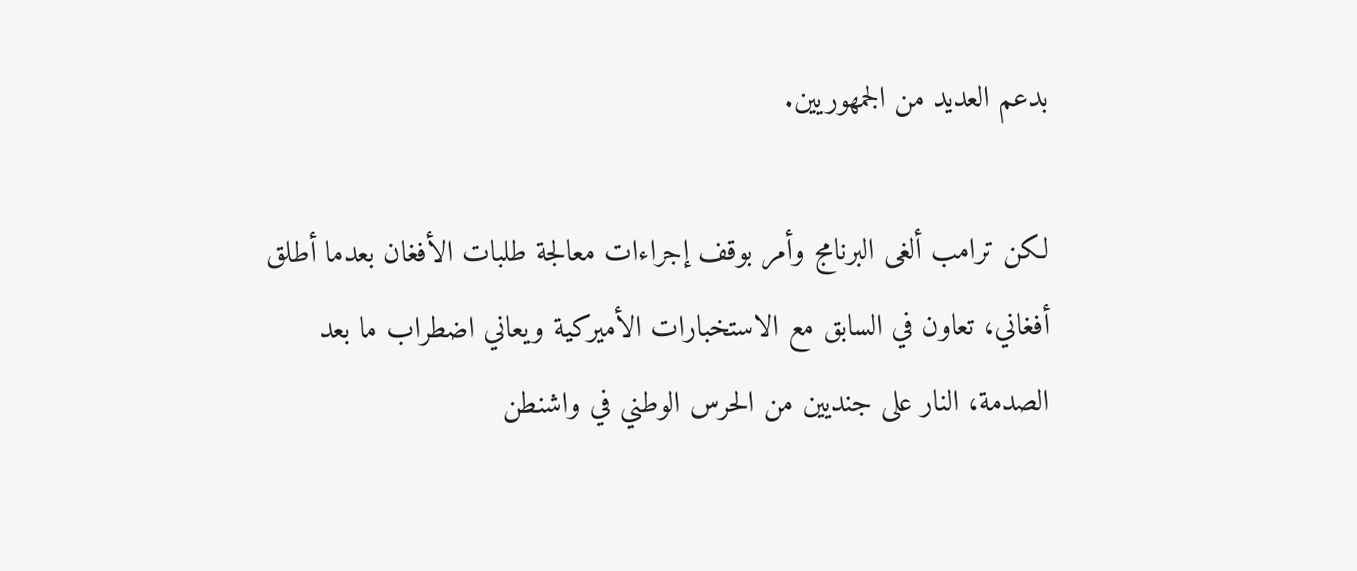بدعم العديد من الجمهوريين.

لكن ترامب ألغى البرنامج وأمر بوقف إجراءات معالجة طلبات الأفغان بعدما أطلق أفغاني، تعاون في السابق مع الاستخبارات الأميركية ويعاني اضطراب ما بعد الصدمة، النار على جنديين من الحرس الوطني في واشنطن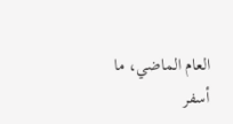العام الماضي، ما أسفر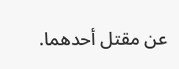عن مقتل أحدهما.